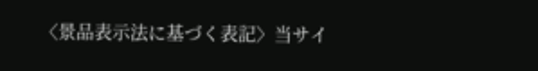〈景品表示法に基づく表記〉当サイ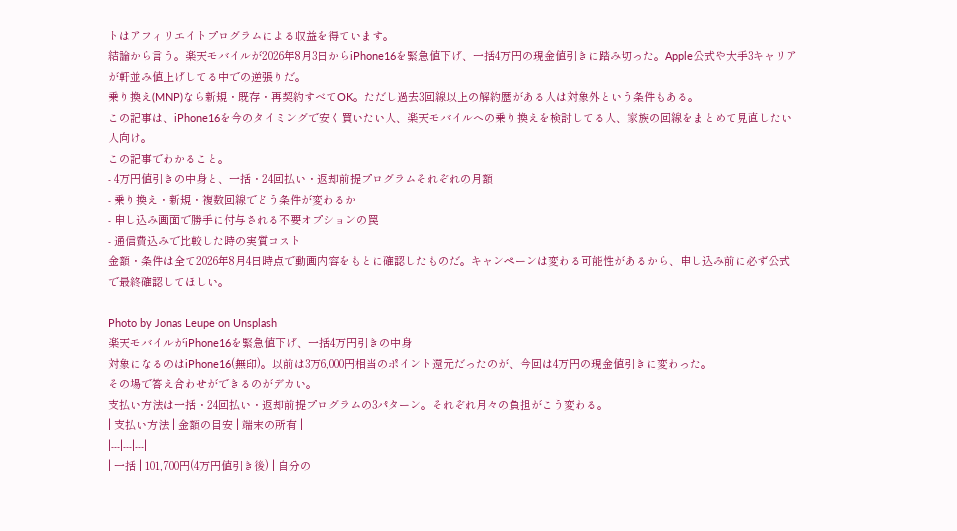トはアフィリエイトプログラムによる収益を得ています。
結論から言う。楽天モバイルが2026年8月3日からiPhone16を緊急値下げ、一括4万円の現金値引きに踏み切った。Apple公式や大手3キャリアが軒並み値上げしてる中での逆張りだ。
乗り換え(MNP)なら新規・既存・再契約すべてOK。ただし過去3回線以上の解約歴がある人は対象外という条件もある。
この記事は、iPhone16を今のタイミングで安く買いたい人、楽天モバイルへの乗り換えを検討してる人、家族の回線をまとめて見直したい人向け。
この記事でわかること。
- 4万円値引きの中身と、一括・24回払い・返却前提プログラムそれぞれの月額
- 乗り換え・新規・複数回線でどう条件が変わるか
- 申し込み画面で勝手に付与される不要オプションの罠
- 通信費込みで比較した時の実質コスト
金額・条件は全て2026年8月4日時点で動画内容をもとに確認したものだ。キャンペーンは変わる可能性があるから、申し込み前に必ず公式で最終確認してほしい。

Photo by Jonas Leupe on Unsplash
楽天モバイルがiPhone16を緊急値下げ、一括4万円引きの中身
対象になるのはiPhone16(無印)。以前は3万6,000円相当のポイント還元だったのが、今回は4万円の現金値引きに変わった。
その場で答え合わせができるのがデカい。
支払い方法は一括・24回払い・返却前提プログラムの3パターン。それぞれ月々の負担がこう変わる。
| 支払い方法 | 金額の目安 | 端末の所有 |
|---|---|---|
| 一括 | 101,700円(4万円値引き後) | 自分の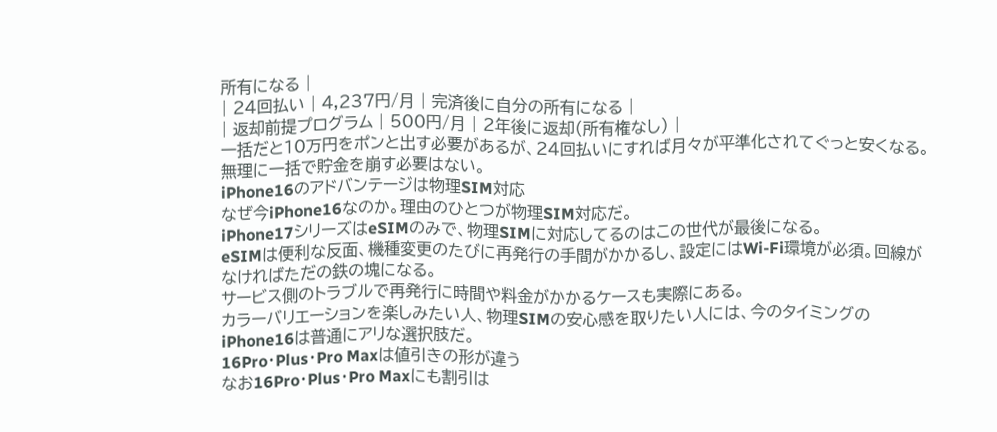所有になる |
| 24回払い | 4,237円/月 | 完済後に自分の所有になる |
| 返却前提プログラム | 500円/月 | 2年後に返却(所有権なし) |
一括だと10万円をポンと出す必要があるが、24回払いにすれば月々が平準化されてぐっと安くなる。無理に一括で貯金を崩す必要はない。
iPhone16のアドバンテージは物理SIM対応
なぜ今iPhone16なのか。理由のひとつが物理SIM対応だ。
iPhone17シリーズはeSIMのみで、物理SIMに対応してるのはこの世代が最後になる。
eSIMは便利な反面、機種変更のたびに再発行の手間がかかるし、設定にはWi-Fi環境が必須。回線がなければただの鉄の塊になる。
サービス側のトラブルで再発行に時間や料金がかかるケースも実際にある。
カラーバリエーションを楽しみたい人、物理SIMの安心感を取りたい人には、今のタイミングのiPhone16は普通にアリな選択肢だ。
16Pro・Plus・Pro Maxは値引きの形が違う
なお16Pro・Plus・Pro Maxにも割引は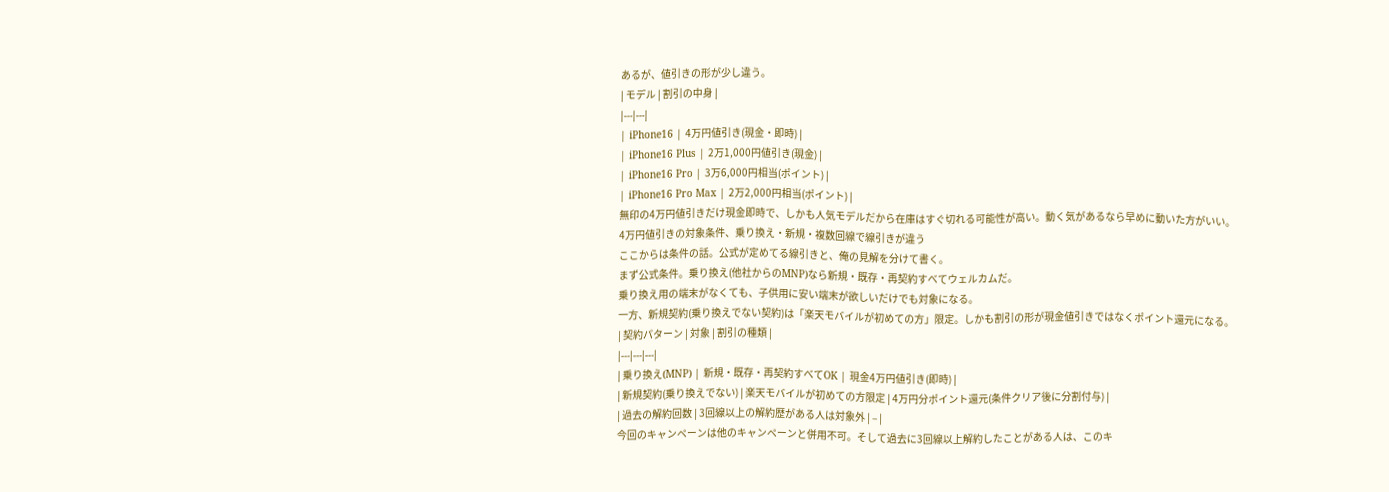あるが、値引きの形が少し違う。
| モデル | 割引の中身 |
|---|---|
| iPhone16 | 4万円値引き(現金・即時) |
| iPhone16 Plus | 2万1,000円値引き(現金) |
| iPhone16 Pro | 3万6,000円相当(ポイント) |
| iPhone16 Pro Max | 2万2,000円相当(ポイント) |
無印の4万円値引きだけ現金即時で、しかも人気モデルだから在庫はすぐ切れる可能性が高い。動く気があるなら早めに動いた方がいい。
4万円値引きの対象条件、乗り換え・新規・複数回線で線引きが違う
ここからは条件の話。公式が定めてる線引きと、俺の見解を分けて書く。
まず公式条件。乗り換え(他社からのMNP)なら新規・既存・再契約すべてウェルカムだ。
乗り換え用の端末がなくても、子供用に安い端末が欲しいだけでも対象になる。
一方、新規契約(乗り換えでない契約)は「楽天モバイルが初めての方」限定。しかも割引の形が現金値引きではなくポイント還元になる。
| 契約パターン | 対象 | 割引の種類 |
|---|---|---|
| 乗り換え(MNP) | 新規・既存・再契約すべてOK | 現金4万円値引き(即時) |
| 新規契約(乗り換えでない) | 楽天モバイルが初めての方限定 | 4万円分ポイント還元(条件クリア後に分割付与) |
| 過去の解約回数 | 3回線以上の解約歴がある人は対象外 | – |
今回のキャンペーンは他のキャンペーンと併用不可。そして過去に3回線以上解約したことがある人は、このキ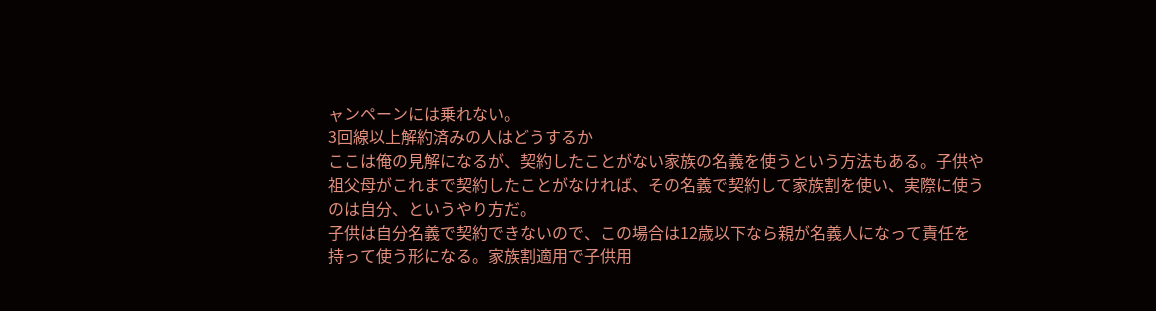ャンペーンには乗れない。
3回線以上解約済みの人はどうするか
ここは俺の見解になるが、契約したことがない家族の名義を使うという方法もある。子供や祖父母がこれまで契約したことがなければ、その名義で契約して家族割を使い、実際に使うのは自分、というやり方だ。
子供は自分名義で契約できないので、この場合は12歳以下なら親が名義人になって責任を持って使う形になる。家族割適用で子供用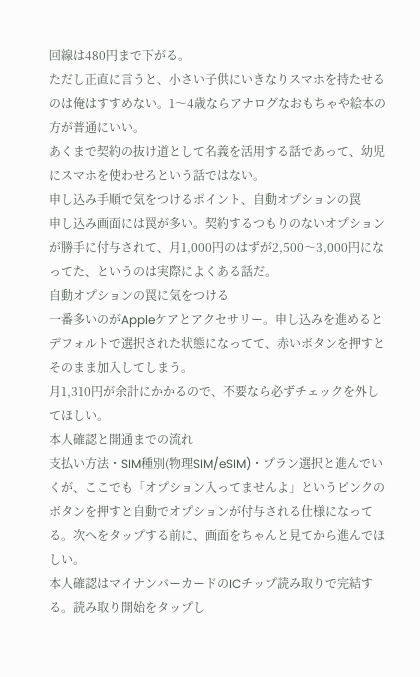回線は480円まで下がる。
ただし正直に言うと、小さい子供にいきなりスマホを持たせるのは俺はすすめない。1〜4歳ならアナログなおもちゃや絵本の方が普通にいい。
あくまで契約の抜け道として名義を活用する話であって、幼児にスマホを使わせろという話ではない。
申し込み手順で気をつけるポイント、自動オプションの罠
申し込み画面には罠が多い。契約するつもりのないオプションが勝手に付与されて、月1,000円のはずが2,500〜3,000円になってた、というのは実際によくある話だ。
自動オプションの罠に気をつける
一番多いのがAppleケアとアクセサリー。申し込みを進めるとデフォルトで選択された状態になってて、赤いボタンを押すとそのまま加入してしまう。
月1,310円が余計にかかるので、不要なら必ずチェックを外してほしい。
本人確認と開通までの流れ
支払い方法・SIM種別(物理SIM/eSIM)・プラン選択と進んでいくが、ここでも「オプション入ってませんよ」というピンクのボタンを押すと自動でオプションが付与される仕様になってる。次へをタップする前に、画面をちゃんと見てから進んでほしい。
本人確認はマイナンバーカードのICチップ読み取りで完結する。読み取り開始をタップし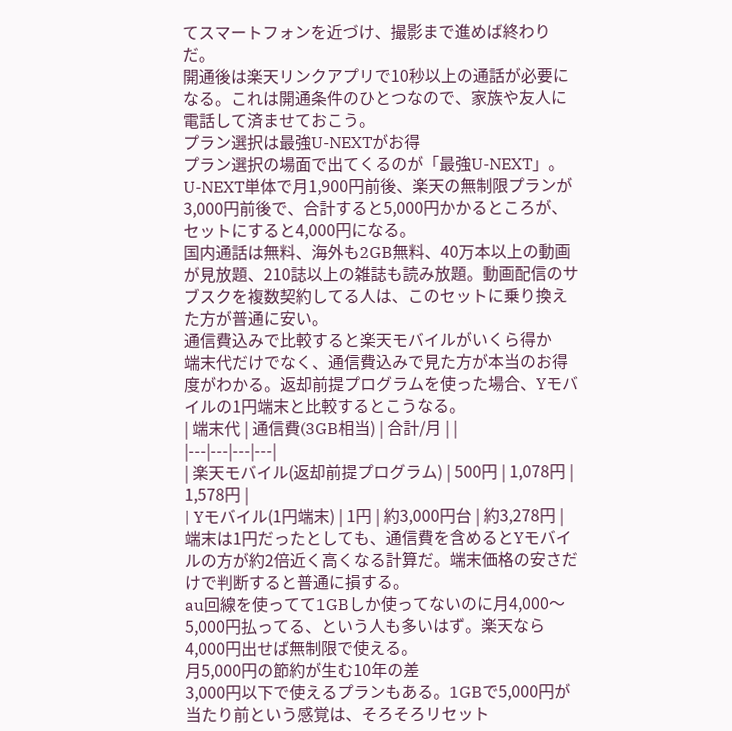てスマートフォンを近づけ、撮影まで進めば終わりだ。
開通後は楽天リンクアプリで10秒以上の通話が必要になる。これは開通条件のひとつなので、家族や友人に電話して済ませておこう。
プラン選択は最強U-NEXTがお得
プラン選択の場面で出てくるのが「最強U-NEXT」。U-NEXT単体で月1,900円前後、楽天の無制限プランが3,000円前後で、合計すると5,000円かかるところが、セットにすると4,000円になる。
国内通話は無料、海外も2GB無料、40万本以上の動画が見放題、210誌以上の雑誌も読み放題。動画配信のサブスクを複数契約してる人は、このセットに乗り換えた方が普通に安い。
通信費込みで比較すると楽天モバイルがいくら得か
端末代だけでなく、通信費込みで見た方が本当のお得度がわかる。返却前提プログラムを使った場合、Yモバイルの1円端末と比較するとこうなる。
| 端末代 | 通信費(3GB相当) | 合計/月 | |
|---|---|---|---|
| 楽天モバイル(返却前提プログラム) | 500円 | 1,078円 | 1,578円 |
| Yモバイル(1円端末) | 1円 | 約3,000円台 | 約3,278円 |
端末は1円だったとしても、通信費を含めるとYモバイルの方が約2倍近く高くなる計算だ。端末価格の安さだけで判断すると普通に損する。
au回線を使ってて1GBしか使ってないのに月4,000〜5,000円払ってる、という人も多いはず。楽天なら4,000円出せば無制限で使える。
月5,000円の節約が生む10年の差
3,000円以下で使えるプランもある。1GBで5,000円が当たり前という感覚は、そろそろリセット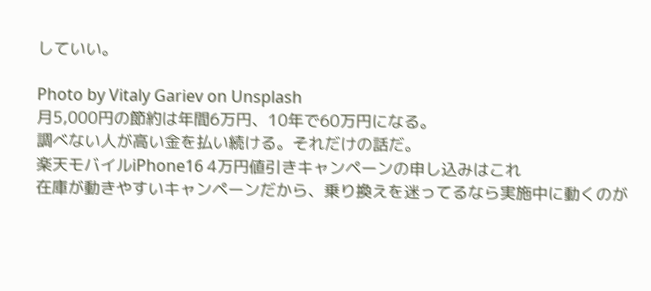していい。

Photo by Vitaly Gariev on Unsplash
月5,000円の節約は年間6万円、10年で60万円になる。
調べない人が高い金を払い続ける。それだけの話だ。
楽天モバイルiPhone16 4万円値引きキャンペーンの申し込みはこれ
在庫が動きやすいキャンペーンだから、乗り換えを迷ってるなら実施中に動くのが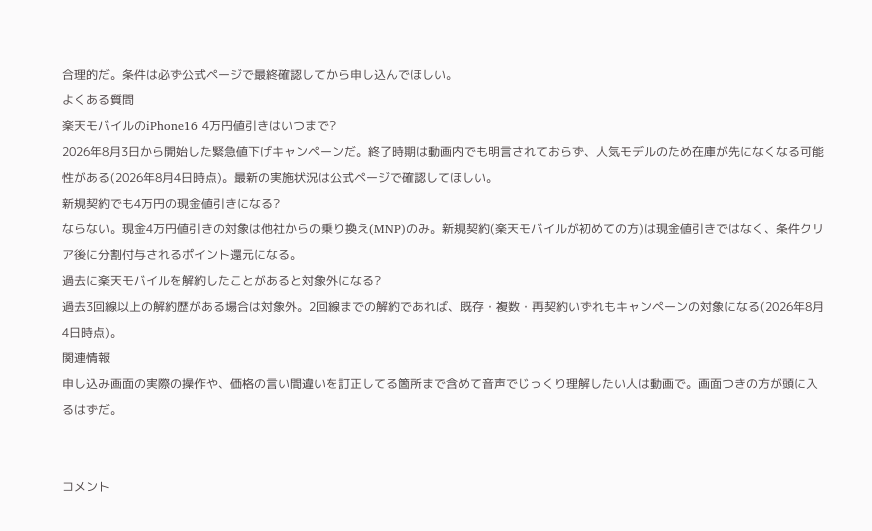合理的だ。条件は必ず公式ページで最終確認してから申し込んでほしい。
よくある質問
楽天モバイルのiPhone16 4万円値引きはいつまで?
2026年8月3日から開始した緊急値下げキャンペーンだ。終了時期は動画内でも明言されておらず、人気モデルのため在庫が先になくなる可能性がある(2026年8月4日時点)。最新の実施状況は公式ページで確認してほしい。
新規契約でも4万円の現金値引きになる?
ならない。現金4万円値引きの対象は他社からの乗り換え(MNP)のみ。新規契約(楽天モバイルが初めての方)は現金値引きではなく、条件クリア後に分割付与されるポイント還元になる。
過去に楽天モバイルを解約したことがあると対象外になる?
過去3回線以上の解約歴がある場合は対象外。2回線までの解約であれば、既存・複数・再契約いずれもキャンペーンの対象になる(2026年8月4日時点)。
関連情報
申し込み画面の実際の操作や、価格の言い間違いを訂正してる箇所まで含めて音声でじっくり理解したい人は動画で。画面つきの方が頭に入るはずだ。


コメント